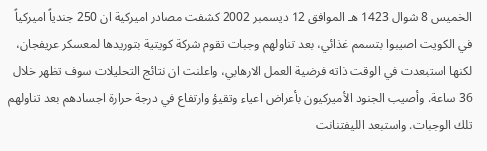الخميس 8 شوال 1423 هـ الموافق 12 ديسمبر 2002 كشفت مصادر اميركية ان 250 جندياً اميركياً في الكويت اصيبوا بتسمم غذائي، بعد تناولهم وجبات تقوم شركة كويتية بتوريدها لمعسكر عريفجان، لكنها استبعدت في الوقت ذاته فرضية العمل الارهابي، واعلنت ان نتائج التحليلات سوف تظهر خلال 36 ساعة. وأصيب الجنود الأميركيون بأعراض اعياء وتقيؤ وارتفاع في درجة حرارة اجسادهم بعد تناولهم تلك الوجبات. واستبعد الليفتنانت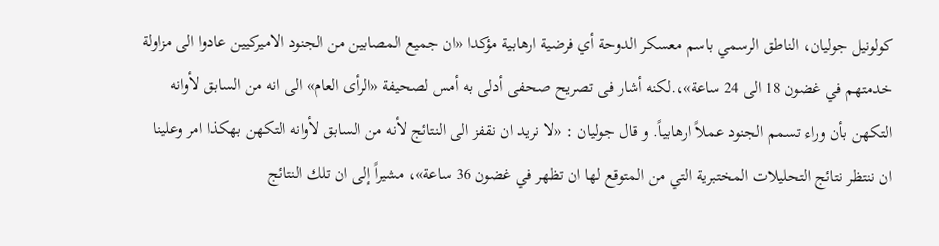كولونيل جوليان، الناطق الرسمي باسم معسكر الدوحة أي فرضية ارهابية مؤكدا «ان جميع المصابين من الجنود الاميركيين عادوا الى مزاولة خدمتهم في غضون 18 الى 24 ساعة»،.لكنه أشار فى تصريح صحفى أدلى به أمس لصحيفة «الرأى العام» الى انه من السابق لأوانه التكهن بأن وراء تسمم الجنود عملاً ارهابياً. و قال جوليان : «لا نريد ان نقفز الى النتائج لأنه من السابق لأوانه التكهن بهكذا امر وعلينا ان ننتظر نتائج التحليلات المختبرية التي من المتوقع لها ان تظهر في غضون 36 ساعة»، مشيراً إلى ان تلك النتائج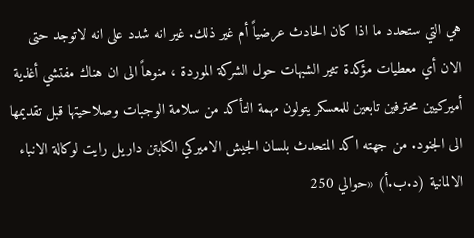هي التي ستحدد ما اذا كان الحادث عرضياً أم غير ذلك. غير انه شدد على انه لاتوجد حتى الان أي معطيات مؤكدة تثير الشبهات حول الشركة الموردة ، منوهاً الى ان هناك مفتشي أغذية أميركيين محترفين تابعين للمعسكر يتولون مهمة التأكد من سلامة الوجبات وصلاحيتها قبل تقديمها الى الجنود. من جهته اكد المتحدث بلسان الجيش الاميركي الكابتن داريل رايت لوكالة الانباء الالمانية (د.ب.أ) «حوالي 250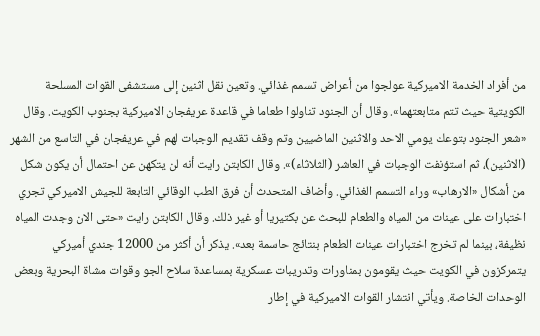من أفراد الخدمة الاميركية عولجوا من أعراض تسمم غذائي. وتعين نقل اثنين إلى مستشفى القوات المسلحة الكويتية حيث تتم متابعتهما». وقال أن الجنود تناولوا طعاما في قاعدة عريفجان الاميركية بجنوب الكويت. وقال «شعر الجنود بتوعك يومي الاحد والاثنين الماضيين وتم وقف تقديم الوجبات لهم في عريفجان في التاسع من الشهر (الاثنين)، ثم استؤنفت الوجبات في العاشر (الثلاثاء)». وقال الكابتن رايت أنه لن يتكهن عن احتمال أن يكون شكل من أشكال «الارهاب» وراء التسمم الغذائي. وأضاف المتحدث أن فرق الطب الوقائي التابعة للجيش الاميركي تجري اختبارات على عينات من المياه والطعام للبحث عن بكتيريا أو غير ذلك. وقال الكابتن رايت «حتى الان وجدت المياه نظيفة، بينما لم تخرج اختبارات عينات الطعام بنتائج حاسمة بعد». يذكر أن أكثر من 12000 جندي أميركي يتمركزون في الكويت حيث يقومون بمناورات وتدريبات عسكرية بمساعدة سلاح الجو وقوات مشاة البحرية وبعض الوحدات الخاصة. ويأتي انتشار القوات الاميركية في إطار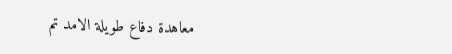معاهدة دفاع طويلة الامد تم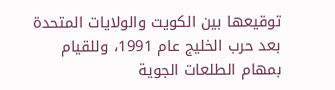توقيعها بين الكويت والولايات المتحدة بعد حرب الخليج عام 1991، وللقيام بمهام الطلعات الجوية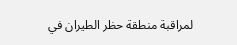لمراقبة منطقة حظر الطيران في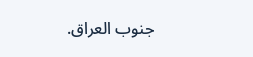جنوب العراق.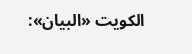الكويت «البيان»: